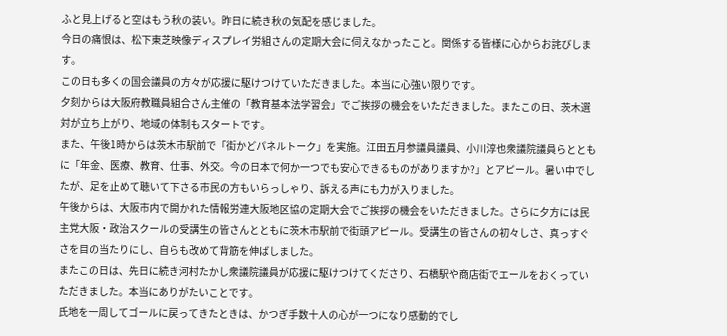ふと見上げると空はもう秋の装い。昨日に続き秋の気配を感じました。
今日の痛恨は、松下東芝映像ディスプレイ労組さんの定期大会に伺えなかったこと。関係する皆様に心からお詫びします。
この日も多くの国会議員の方々が応援に駆けつけていただきました。本当に心強い限りです。
夕刻からは大阪府教職員組合さん主催の「教育基本法学習会」でご挨拶の機会をいただきました。またこの日、茨木選対が立ち上がり、地域の体制もスタートです。
また、午後1時からは茨木市駅前で「街かどパネルトーク」を実施。江田五月参議員議員、小川淳也衆議院議員らとともに「年金、医療、教育、仕事、外交。今の日本で何か一つでも安心できるものがありますか?」とアピール。暑い中でしたが、足を止めて聴いて下さる市民の方もいらっしゃり、訴える声にも力が入りました。
午後からは、大阪市内で開かれた情報労連大阪地区協の定期大会でご挨拶の機会をいただきました。さらに夕方には民主党大阪・政治スクールの受講生の皆さんとともに茨木市駅前で街頭アピール。受講生の皆さんの初々しさ、真っすぐさを目の当たりにし、自らも改めて背筋を伸ばしました。
またこの日は、先日に続き河村たかし衆議院議員が応援に駆けつけてくださり、石橋駅や商店街でエールをおくっていただきました。本当にありがたいことです。
氏地を一周してゴールに戻ってきたときは、かつぎ手数十人の心が一つになり感動的でし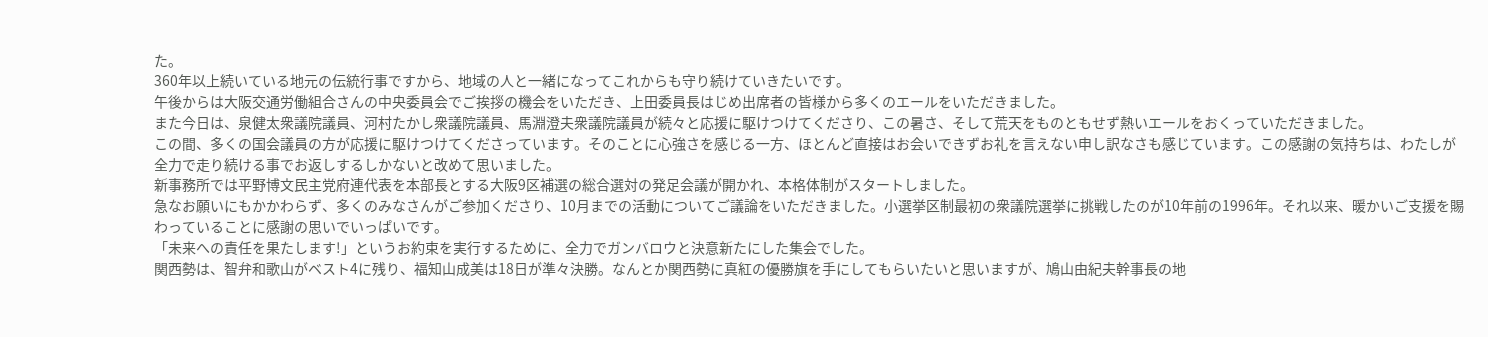た。
360年以上続いている地元の伝統行事ですから、地域の人と一緒になってこれからも守り続けていきたいです。
午後からは大阪交通労働組合さんの中央委員会でご挨拶の機会をいただき、上田委員長はじめ出席者の皆様から多くのエールをいただきました。
また今日は、泉健太衆議院議員、河村たかし衆議院議員、馬淵澄夫衆議院議員が続々と応援に駆けつけてくださり、この暑さ、そして荒天をものともせず熱いエールをおくっていただきました。
この間、多くの国会議員の方が応援に駆けつけてくださっています。そのことに心強さを感じる一方、ほとんど直接はお会いできずお礼を言えない申し訳なさも感じています。この感謝の気持ちは、わたしが全力で走り続ける事でお返しするしかないと改めて思いました。
新事務所では平野博文民主党府連代表を本部長とする大阪9区補選の総合選対の発足会議が開かれ、本格体制がスタートしました。
急なお願いにもかかわらず、多くのみなさんがご参加くださり、10月までの活動についてご議論をいただきました。小選挙区制最初の衆議院選挙に挑戦したのが10年前の1996年。それ以来、暖かいご支援を賜わっていることに感謝の思いでいっぱいです。
「未来への責任を果たします!」というお約束を実行するために、全力でガンバロウと決意新たにした集会でした。
関西勢は、智弁和歌山がベスト4に残り、福知山成美は18日が準々決勝。なんとか関西勢に真紅の優勝旗を手にしてもらいたいと思いますが、鳩山由紀夫幹事長の地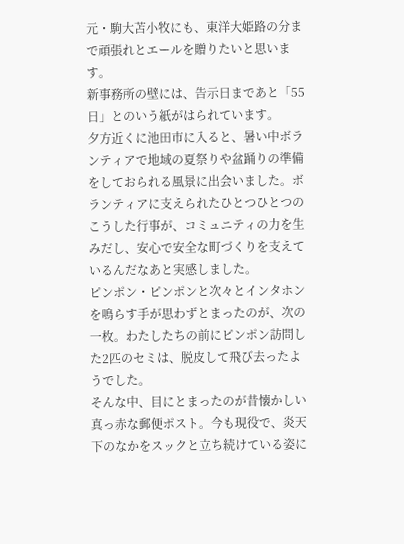元・駒大苫小牧にも、東洋大姫路の分まで頑張れとエールを贈りたいと思います。
新事務所の壁には、告示日まであと「55日」とのいう紙がはられています。
夕方近くに池田市に入ると、暑い中ボランティアで地域の夏祭りや盆踊りの準備をしておられる風景に出会いました。ボランティアに支えられたひとつひとつのこうした行事が、コミュニティの力を生みだし、安心で安全な町づくりを支えているんだなあと実感しました。
ピンポン・ピンポンと次々とインタホンを鳴らす手が思わずとまったのが、次の一枚。わたしたちの前にピンポン訪問した2匹のセミは、脱皮して飛び去ったようでした。
そんな中、目にとまったのが昔懐かしい真っ赤な郵便ポスト。今も現役で、炎天下のなかをスックと立ち続けている姿に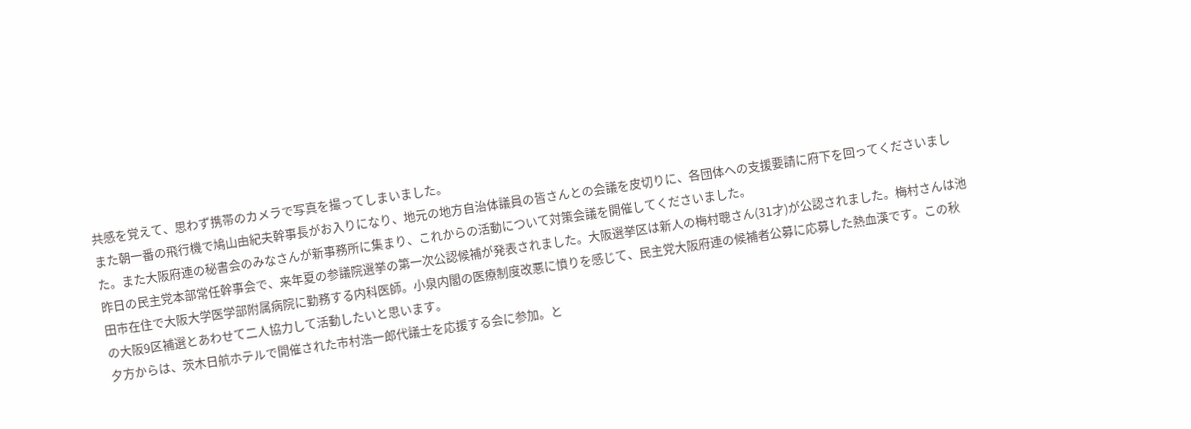共感を覚えて、思わず携帯のカメラで写真を撮ってしまいました。
また朝一番の飛行機で鳩山由紀夫幹事長がお入りになり、地元の地方自治体議員の皆さんとの会議を皮切りに、各団体への支援要請に府下を回ってくださいました。また大阪府連の秘書会のみなさんが新事務所に集まり、これからの活動について対策会議を開催してくださいました。
昨日の民主党本部常任幹事会で、来年夏の参議院選挙の第一次公認候補が発表されました。大阪選挙区は新人の梅村聰さん(31才)が公認されました。梅村さんは池田市在住で大阪大学医学部附属病院に勤務する内科医師。小泉内閣の医療制度改悪に憤りを感じて、民主党大阪府連の候補者公募に応募した熱血漢です。この秋の大阪9区補選とあわせて二人協力して活動したいと思います。
夕方からは、茨木日航ホテルで開催された市村浩一郎代議士を応援する会に参加。と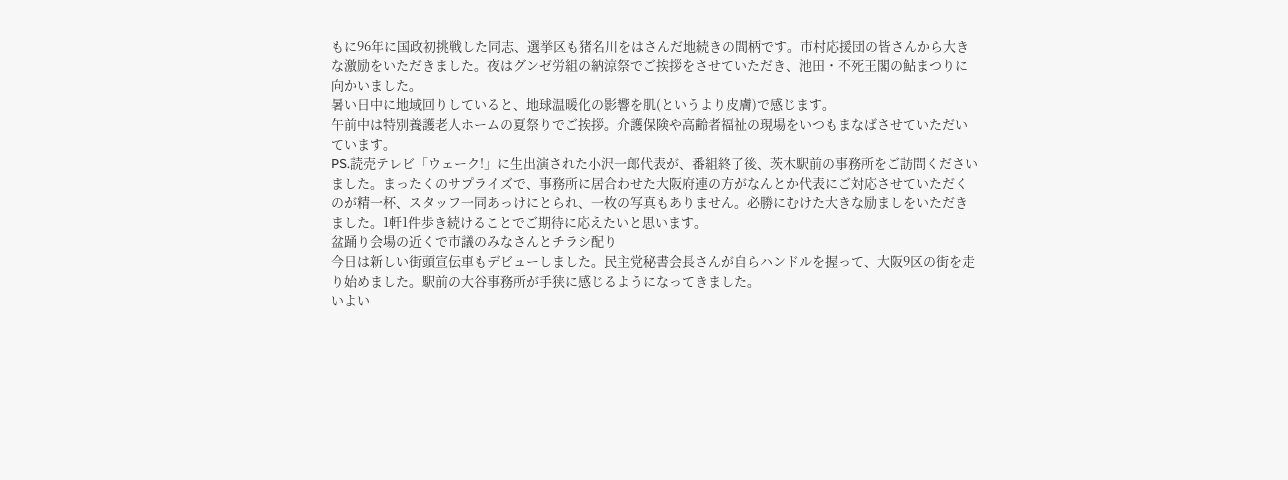もに96年に国政初挑戦した同志、選挙区も猪名川をはさんだ地続きの間柄です。市村応援団の皆さんから大きな激励をいただきました。夜はグンゼ労組の納涼祭でご挨拶をさせていただき、池田・不死王閣の鮎まつりに向かいました。
暑い日中に地域回りしていると、地球温暖化の影響を肌(というより皮膚)で感じます。
午前中は特別養護老人ホームの夏祭りでご挨拶。介護保険や高齢者福祉の現場をいつもまなばさせていただいています。
PS.読売テレビ「ウェーク!」に生出演された小沢一郎代表が、番組終了後、茨木駅前の事務所をご訪問くださいました。まったくのサプライズで、事務所に居合わせた大阪府連の方がなんとか代表にご対応させていただくのが精一杯、スタッフ一同あっけにとられ、一枚の写真もありません。必勝にむけた大きな励ましをいただきました。1軒1件歩き続けることでご期待に応えたいと思います。
盆踊り会場の近くで市議のみなさんとチラシ配り
今日は新しい街頭宣伝車もデビューしました。民主党秘書会長さんが自らハンドルを握って、大阪9区の街を走り始めました。駅前の大谷事務所が手狭に感じるようになってきました。
いよい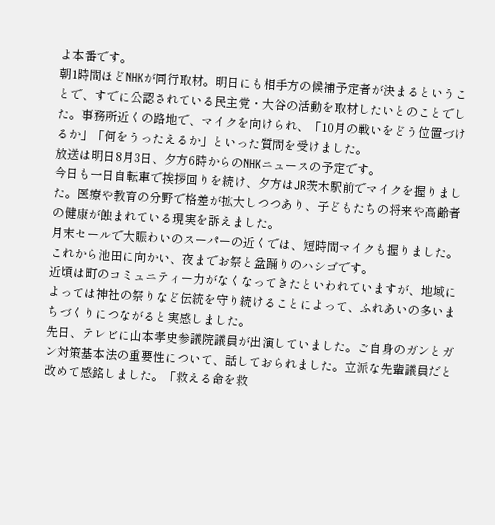よ本番です。
朝1時間ほどNHKが同行取材。明日にも相手方の候補予定者が決まるということで、すでに公認されている民主党・大谷の活動を取材したいとのことでした。事務所近くの路地で、マイクを向けられ、「10月の戦いをどう位置づけるか」「何をうったえるか」といった質問を受けました。
放送は明日8月3日、夕方6時からのNHKニュースの予定です。
今日も一日自転車で挨拶回りを続け、夕方はJR茨木駅前でマイクを握りました。医療や教育の分野で格差が拡大しつつあり、子どもたちの将来や高齢者の健康が蝕まれている現実を訴えました。
月末セールで大賑わいのスーパーの近くでは、短時間マイクも握りました。これから池田に向かい、夜までお祭と盆踊りのハシゴです。
近頃は町のコミュニティー力がなくなってきたといわれていますが、地域によっては神社の祭りなど伝統を守り続けることによって、ふれあいの多いまちづくりにつながると実感しました。
先日、テレビに山本孝史参議院議員が出演していました。ご自身のガンとガン対策基本法の重要性について、話しておられました。立派な先輩議員だと改めて感銘しました。「救える命を救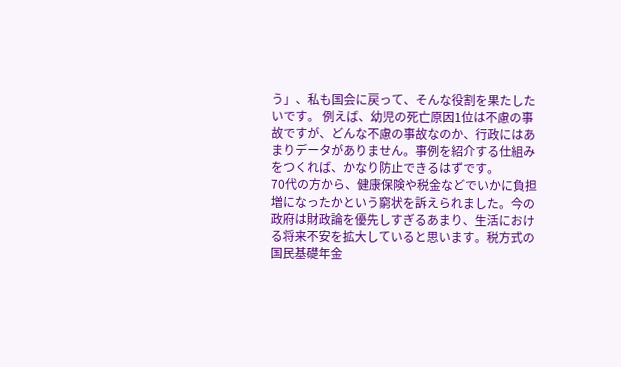う」、私も国会に戻って、そんな役割を果たしたいです。 例えば、幼児の死亡原因1位は不慮の事故ですが、どんな不慮の事故なのか、行政にはあまりデータがありません。事例を紹介する仕組みをつくれば、かなり防止できるはずです。
70代の方から、健康保険や税金などでいかに負担増になったかという窮状を訴えられました。今の政府は財政論を優先しすぎるあまり、生活における将来不安を拡大していると思います。税方式の国民基礎年金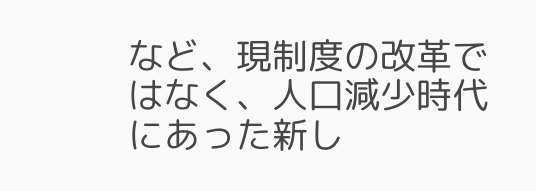など、現制度の改革ではなく、人口減少時代にあった新し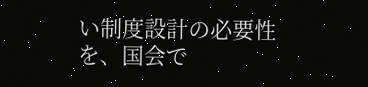い制度設計の必要性を、国会で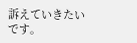訴えていきたいです。